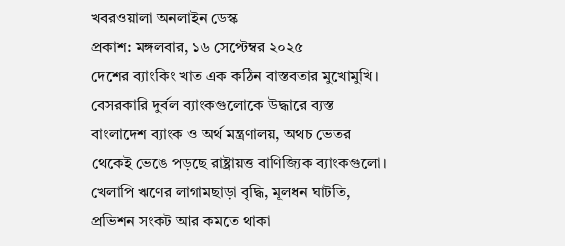খবরওয়ালা অনলাইন ডেস্ক
প্রকাশ: মঙ্গলবার, ১৬ সেপ্টেম্বর ২০২৫
দেশের ব্যাংকিং খাত এক কঠিন বাস্তবতার মুখোমুখি। বেসরকারি দুর্বল ব্যাংকগুলোকে উদ্ধারে ব্যস্ত বাংলাদেশ ব্যাংক ও অর্থ মন্ত্রণালয়, অথচ ভেতর থেকেই ভেঙে পড়ছে রাষ্ট্রায়ত্ত বাণিজ্যিক ব্যাংকগুলো। খেলাপি ঋণের লাগামছাড়া বৃদ্ধি, মূলধন ঘাটতি, প্রভিশন সংকট আর কমতে থাকা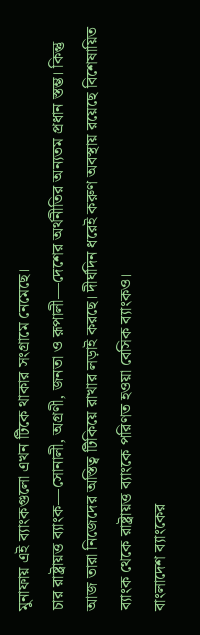মুনাফায় এই ব্যাংকগুলো এখন টিকে থাকার সংগ্রামে নেমেছে।
চার রাষ্ট্রায়ত্ত ব্যাংক—সোনালী, অগ্রণী, জনতা ও রূপালী—দেশের অর্থনীতির অন্যতম প্রধান স্তম্ভ। কিন্তু আজ তারা নিজেদের অস্তিত্ব টিকিয়ে রাখার লড়াই করছে। দীর্ঘদিন ধরেই করুণ অবস্থায় রয়েছে বিশেষায়িত ব্যাংক থেকে রাষ্ট্রায়ত্ত ব্যাংকে পরিণত হওয়া বেসিক ব্যাংকও।
বাংলাদেশ ব্যাংকের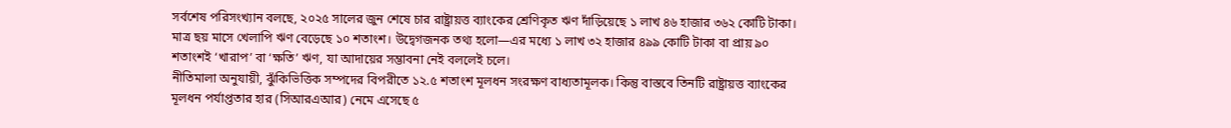সর্বশেষ পরিসংখ্যান বলছে, ২০২৫ সালের জুন শেষে চার রাষ্ট্রায়ত্ত ব্যাংকের শ্রেণিকৃত ঋণ দাঁড়িয়েছে ১ লাখ ৪৬ হাজার ৩৬২ কোটি টাকা। মাত্র ছয় মাসে খেলাপি ঋণ বেড়েছে ১০ শতাংশ। উদ্বেগজনক তথ্য হলো—এর মধ্যে ১ লাখ ৩২ হাজার ৪৯৯ কোটি টাকা বা প্রায় ৯০ শতাংশই ‘খারাপ’ বা ‘ক্ষতি’ ঋণ, যা আদায়ের সম্ভাবনা নেই বললেই চলে।
নীতিমালা অনুযায়ী, ঝুঁকিভিত্তিক সম্পদের বিপরীতে ১২.৫ শতাংশ মূলধন সংরক্ষণ বাধ্যতামূলক। কিন্তু বাস্তবে তিনটি রাষ্ট্রায়ত্ত ব্যাংকের মূলধন পর্যাপ্ততার হার (সিআরএআর) নেমে এসেছে ৫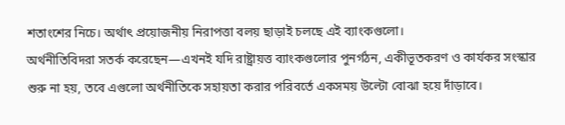শতাংশের নিচে। অর্থাৎ প্রয়োজনীয় নিরাপত্তা বলয় ছাড়াই চলছে এই ব্যাংকগুলো।
অর্থনীতিবিদরা সতর্ক করেছেন—এখনই যদি রাষ্ট্রায়ত্ত ব্যাংকগুলোর পুনর্গঠন, একীভূতকরণ ও কার্যকর সংস্কার শুরু না হয়, তবে এগুলো অর্থনীতিকে সহায়তা করার পরিবর্তে একসময় উল্টো বোঝা হয়ে দাঁড়াবে।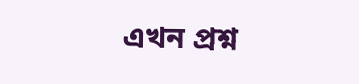এখন প্রশ্ন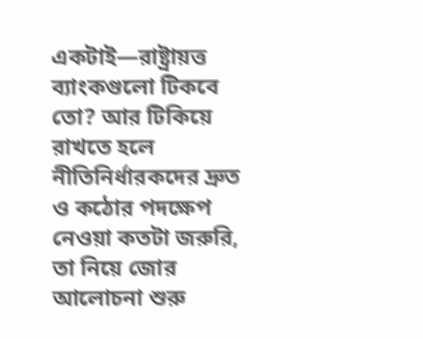একটাই—রাষ্ট্রায়ত্ত ব্যাংকগুলো টিকবে তো? আর টিকিয়ে রাখতে হলে নীতিনির্ধারকদের দ্রুত ও কঠোর পদক্ষেপ নেওয়া কতটা জরুরি, তা নিয়ে জোর আলোচনা শুরু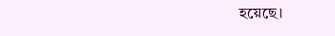হয়েছে।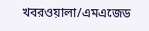খবরওয়ালা/এমএজেড